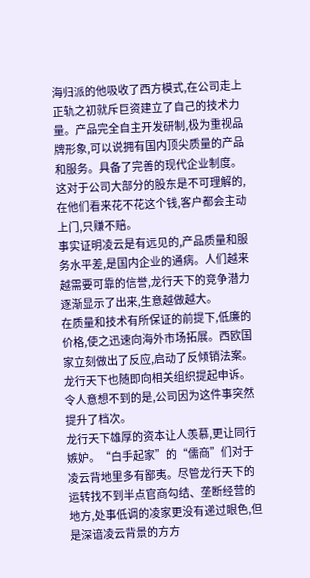海归派的他吸收了西方模式,在公司走上正轨之初就斥巨资建立了自己的技术力量。产品完全自主开发研制,极为重视品牌形象,可以说拥有国内顶尖质量的产品和服务。具备了完善的现代企业制度。
这对于公司大部分的股东是不可理解的,在他们看来花不花这个钱,客户都会主动上门,只赚不赔。
事实证明凌云是有远见的,产品质量和服务水平差,是国内企业的通病。人们越来越需要可靠的信誉,龙行天下的竞争潜力逐渐显示了出来,生意越做越大。
在质量和技术有所保证的前提下,低廉的价格,使之迅速向海外市场拓展。西欧国家立刻做出了反应,启动了反倾销法案。龙行天下也随即向相关组织提起申诉。
令人意想不到的是,公司因为这件事突然提升了档次。
龙行天下雄厚的资本让人羡慕,更让同行嫉妒。“白手起家”的“儒商”们对于凌云背地里多有鄙夷。尽管龙行天下的运转找不到半点官商勾结、垄断经营的地方,处事低调的凌家更没有递过眼色,但是深谙凌云背景的方方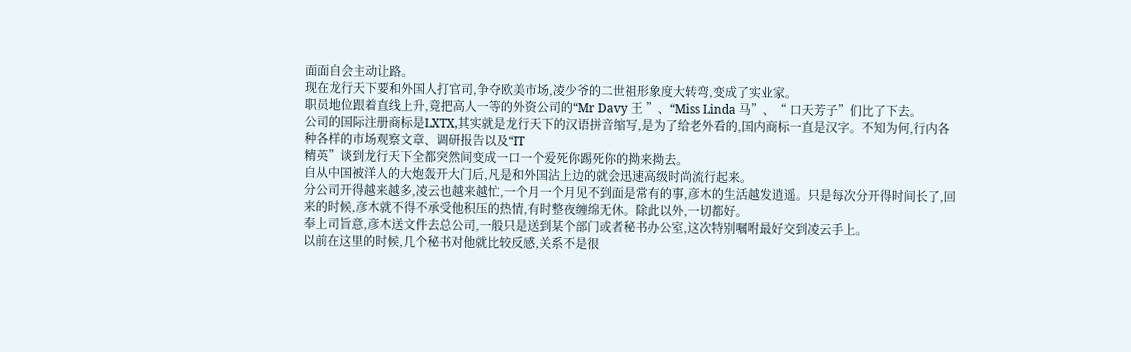面面自会主动让路。
现在龙行天下要和外国人打官司,争夺欧美市场,凌少爷的二世祖形象度大转弯,变成了实业家。
职员地位跟着直线上升,竟把高人一等的外资公司的“Mr Davy 王 ”、“Miss Linda 马”、“ 口天芳子”们比了下去。
公司的国际注册商标是LXTX,其实就是龙行天下的汉语拼音缩写,是为了给老外看的,国内商标一直是汉字。不知为何,行内各种各样的市场观察文章、调研报告以及“IT
精英”谈到龙行天下全都突然间变成一口一个爱死你踢死你的拗来拗去。
自从中国被洋人的大炮轰开大门后,凡是和外国沾上边的就会迅速高级时尚流行起来。
分公司开得越来越多,凌云也越来越忙,一个月一个月见不到面是常有的事,彦木的生活越发逍遥。只是每次分开得时间长了,回来的时候,彦木就不得不承受他积压的热情,有时整夜缠绵无休。除此以外,一切都好。
奉上司旨意,彦木送文件去总公司,一般只是送到某个部门或者秘书办公室,这次特别嘱咐最好交到凌云手上。
以前在这里的时候,几个秘书对他就比较反感,关系不是很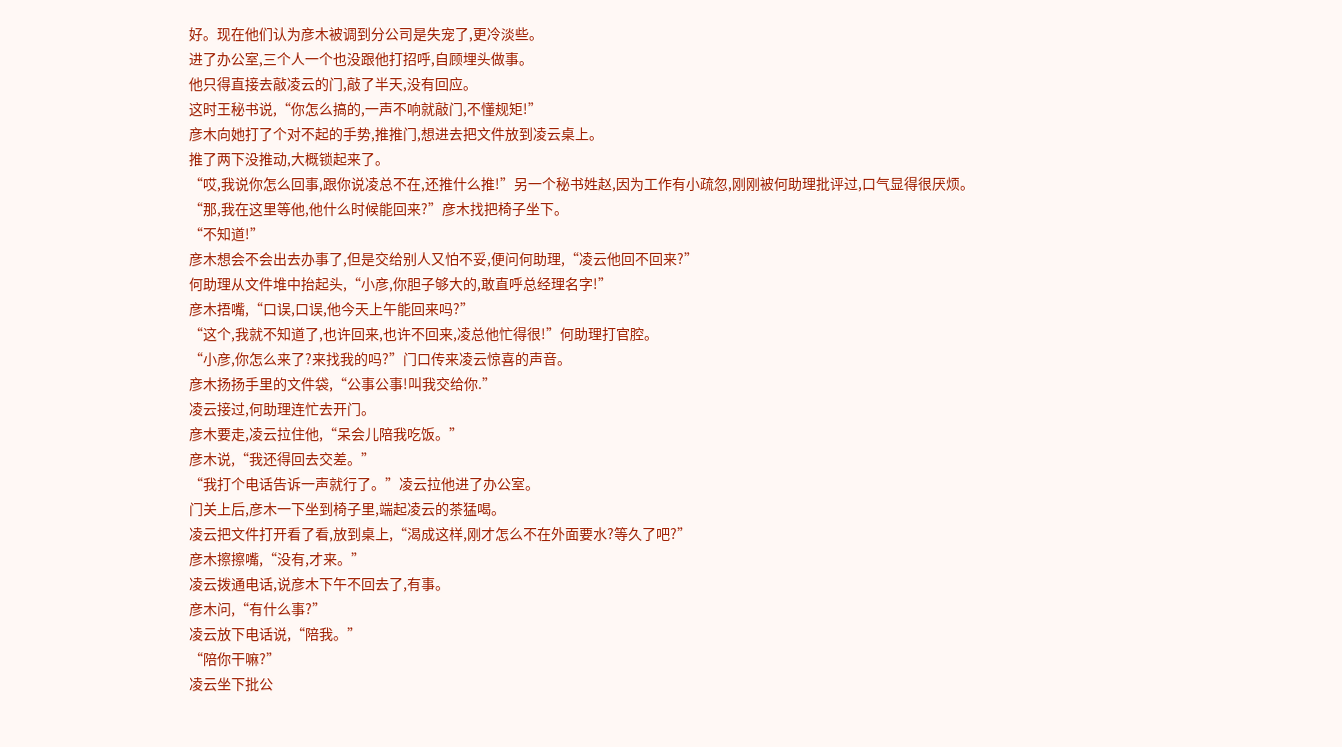好。现在他们认为彦木被调到分公司是失宠了,更冷淡些。
进了办公室,三个人一个也没跟他打招呼,自顾埋头做事。
他只得直接去敲凌云的门,敲了半天,没有回应。
这时王秘书说,“你怎么搞的,一声不响就敲门,不懂规矩!”
彦木向她打了个对不起的手势,推推门,想进去把文件放到凌云桌上。
推了两下没推动,大概锁起来了。
“哎,我说你怎么回事,跟你说凌总不在,还推什么推!”另一个秘书姓赵,因为工作有小疏忽,刚刚被何助理批评过,口气显得很厌烦。
“那,我在这里等他,他什么时候能回来?”彦木找把椅子坐下。
“不知道!”
彦木想会不会出去办事了,但是交给别人又怕不妥,便问何助理,“凌云他回不回来?”
何助理从文件堆中抬起头,“小彦,你胆子够大的,敢直呼总经理名字!”
彦木捂嘴,“口误,口误,他今天上午能回来吗?”
“这个,我就不知道了,也许回来,也许不回来,凌总他忙得很!”何助理打官腔。
“小彦,你怎么来了?来找我的吗?”门口传来凌云惊喜的声音。
彦木扬扬手里的文件袋,“公事公事!叫我交给你.”
凌云接过,何助理连忙去开门。
彦木要走,凌云拉住他,“呆会儿陪我吃饭。”
彦木说,“我还得回去交差。”
“我打个电话告诉一声就行了。”凌云拉他进了办公室。
门关上后,彦木一下坐到椅子里,端起凌云的茶猛喝。
凌云把文件打开看了看,放到桌上,“渴成这样,刚才怎么不在外面要水?等久了吧?”
彦木擦擦嘴,“没有,才来。”
凌云拨通电话,说彦木下午不回去了,有事。
彦木问,“有什么事?”
凌云放下电话说,“陪我。”
“陪你干嘛?”
凌云坐下批公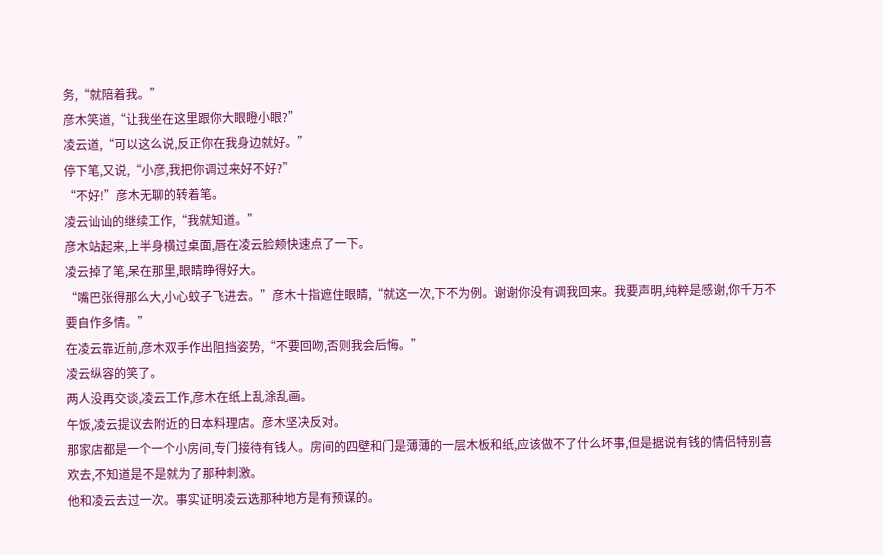务,“就陪着我。”
彦木笑道,“让我坐在这里跟你大眼瞪小眼?”
凌云道,“可以这么说,反正你在我身边就好。”
停下笔,又说,“小彦,我把你调过来好不好?”
“不好!”彦木无聊的转着笔。
凌云讪讪的继续工作,“我就知道。”
彦木站起来,上半身横过桌面,唇在凌云脸颊快速点了一下。
凌云掉了笔,呆在那里,眼睛睁得好大。
“嘴巴张得那么大,小心蚊子飞进去。”彦木十指遮住眼睛,“就这一次,下不为例。谢谢你没有调我回来。我要声明,纯粹是感谢,你千万不要自作多情。”
在凌云靠近前,彦木双手作出阻挡姿势,“不要回吻,否则我会后悔。”
凌云纵容的笑了。
两人没再交谈,凌云工作,彦木在纸上乱涂乱画。
午饭,凌云提议去附近的日本料理店。彦木坚决反对。
那家店都是一个一个小房间,专门接待有钱人。房间的四壁和门是薄薄的一层木板和纸,应该做不了什么坏事,但是据说有钱的情侣特别喜欢去,不知道是不是就为了那种刺激。
他和凌云去过一次。事实证明凌云选那种地方是有预谋的。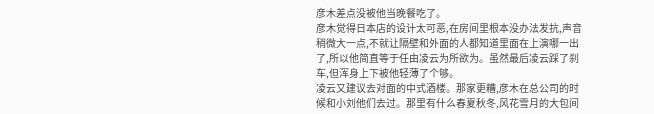彦木差点没被他当晚餐吃了。
彦木觉得日本店的设计太可恶,在房间里根本没办法发抗,声音稍微大一点,不就让隔壁和外面的人都知道里面在上演哪一出了,所以他简直等于任由凌云为所欲为。虽然最后凌云踩了刹车,但浑身上下被他轻薄了个够。
凌云又建议去对面的中式酒楼。那家更糟,彦木在总公司的时候和小刘他们去过。那里有什么春夏秋冬,风花雪月的大包间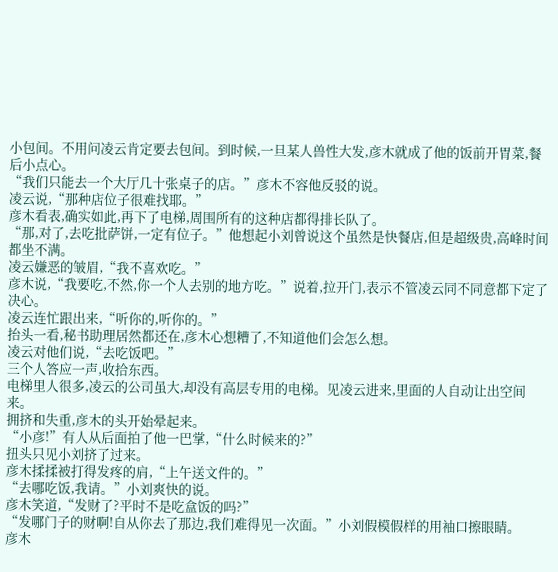小包间。不用问凌云肯定要去包间。到时候,一旦某人兽性大发,彦木就成了他的饭前开胃菜,餐后小点心。
“我们只能去一个大厅几十张桌子的店。”彦木不容他反驳的说。
凌云说,“那种店位子很难找耶。”
彦木看表,确实如此,再下了电梯,周围所有的这种店都得排长队了。
“那,对了,去吃批萨饼,一定有位子。”他想起小刘曾说这个虽然是快餐店,但是超级贵,高峰时间都坐不满。
凌云嫌恶的皱眉,“我不喜欢吃。”
彦木说,“我要吃,不然,你一个人去别的地方吃。”说着,拉开门,表示不管凌云同不同意都下定了决心。
凌云连忙跟出来,“听你的,听你的。”
抬头一看,秘书助理居然都还在,彦木心想糟了,不知道他们会怎么想。
凌云对他们说,“去吃饭吧。”
三个人答应一声,收拾东西。
电梯里人很多,凌云的公司虽大,却没有高层专用的电梯。见凌云进来,里面的人自动让出空间来。
拥挤和失重,彦木的头开始晕起来。
“小彦!”有人从后面拍了他一巴掌,“什么时候来的?”
扭头只见小刘挤了过来。
彦木揉揉被打得发疼的肩,“上午送文件的。”
“去哪吃饭,我请。”小刘爽快的说。
彦木笑道,“发财了?平时不是吃盒饭的吗?”
“发哪门子的财啊!自从你去了那边,我们难得见一次面。”小刘假模假样的用袖口擦眼睛。
彦木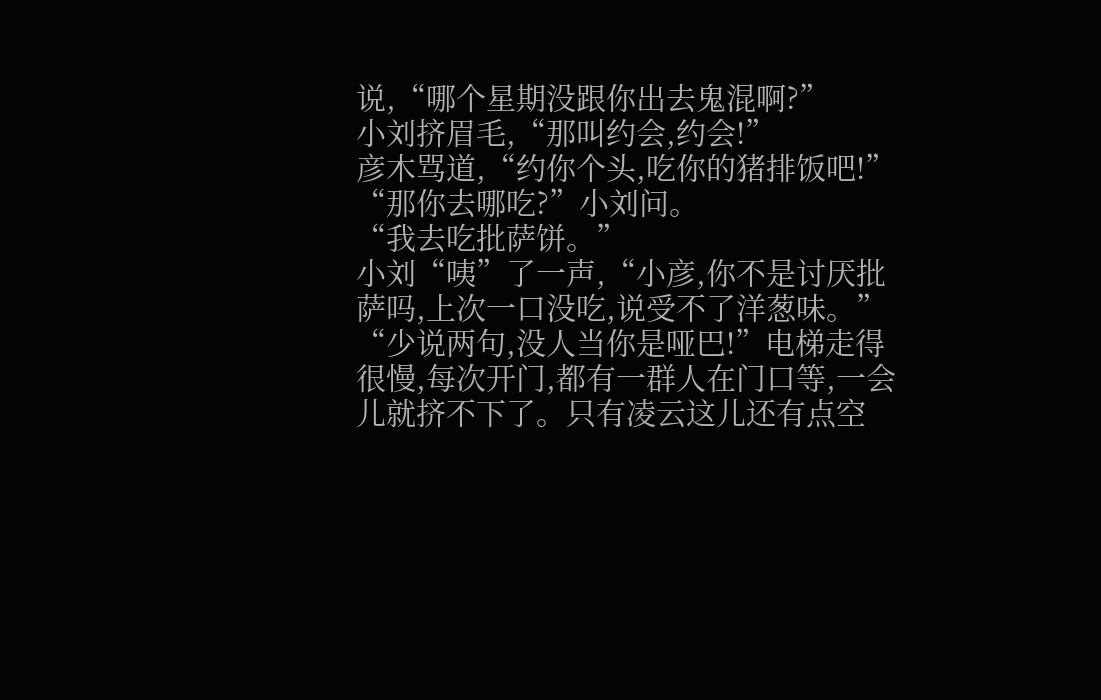说,“哪个星期没跟你出去鬼混啊?”
小刘挤眉毛,“那叫约会,约会!”
彦木骂道,“约你个头,吃你的猪排饭吧!”
“那你去哪吃?”小刘问。
“我去吃批萨饼。”
小刘“咦”了一声,“小彦,你不是讨厌批萨吗,上次一口没吃,说受不了洋葱味。”
“少说两句,没人当你是哑巴!”电梯走得很慢,每次开门,都有一群人在门口等,一会儿就挤不下了。只有凌云这儿还有点空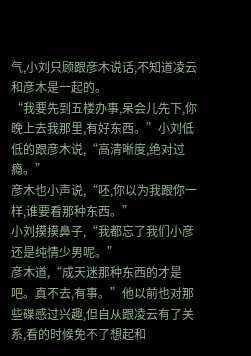气,小刘只顾跟彦木说话,不知道凌云和彦木是一起的。
“我要先到五楼办事,呆会儿先下,你晚上去我那里,有好东西。”小刘低低的跟彦木说,“高清晰度,绝对过瘾。”
彦木也小声说,“呸,你以为我跟你一样,谁要看那种东西。”
小刘摸摸鼻子,“我都忘了我们小彦还是纯情少男呢。”
彦木道,“成天迷那种东西的才是吧。真不去,有事。”他以前也对那些碟感过兴趣,但自从跟凌云有了关系,看的时候免不了想起和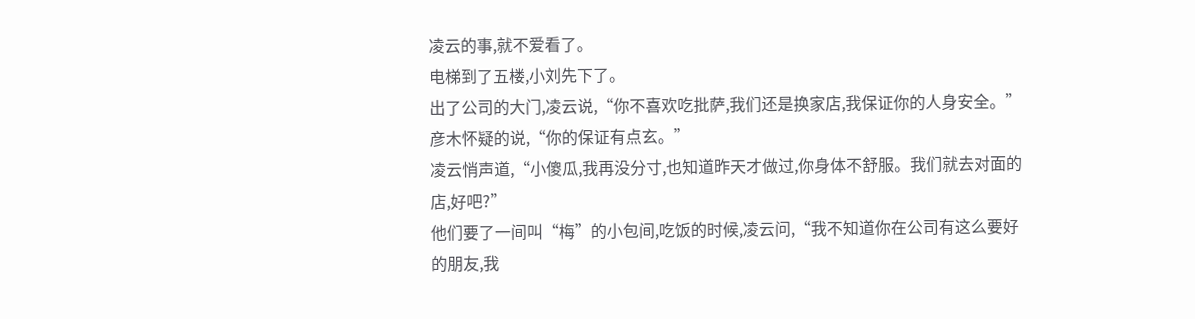凌云的事,就不爱看了。
电梯到了五楼,小刘先下了。
出了公司的大门,凌云说,“你不喜欢吃批萨,我们还是换家店,我保证你的人身安全。”
彦木怀疑的说,“你的保证有点玄。”
凌云悄声道,“小傻瓜,我再没分寸,也知道昨天才做过,你身体不舒服。我们就去对面的店,好吧?”
他们要了一间叫“梅”的小包间,吃饭的时候,凌云问,“我不知道你在公司有这么要好的朋友,我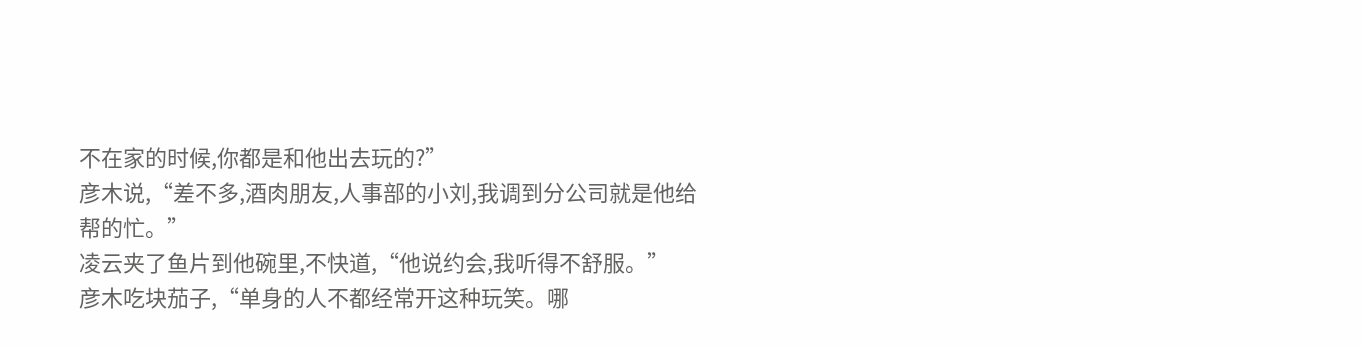不在家的时候,你都是和他出去玩的?”
彦木说,“差不多,酒肉朋友,人事部的小刘,我调到分公司就是他给帮的忙。”
凌云夹了鱼片到他碗里,不快道,“他说约会,我听得不舒服。”
彦木吃块茄子,“单身的人不都经常开这种玩笑。哪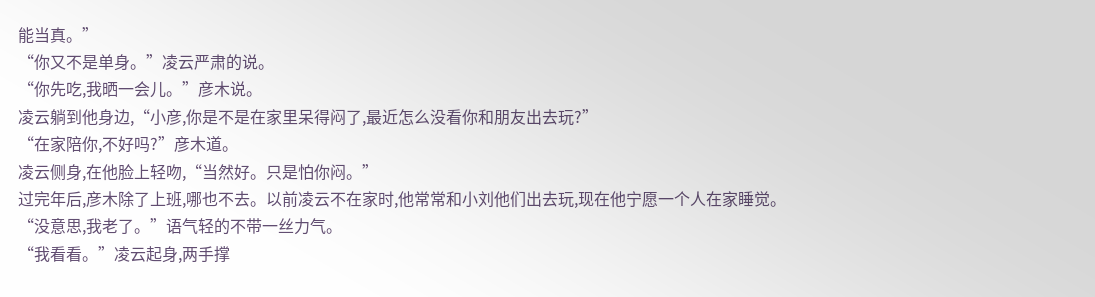能当真。”
“你又不是单身。”凌云严肃的说。
“你先吃,我晒一会儿。”彦木说。
凌云躺到他身边,“小彦,你是不是在家里呆得闷了,最近怎么没看你和朋友出去玩?”
“在家陪你,不好吗?”彦木道。
凌云侧身,在他脸上轻吻,“当然好。只是怕你闷。”
过完年后,彦木除了上班,哪也不去。以前凌云不在家时,他常常和小刘他们出去玩,现在他宁愿一个人在家睡觉。
“没意思,我老了。”语气轻的不带一丝力气。
“我看看。”凌云起身,两手撑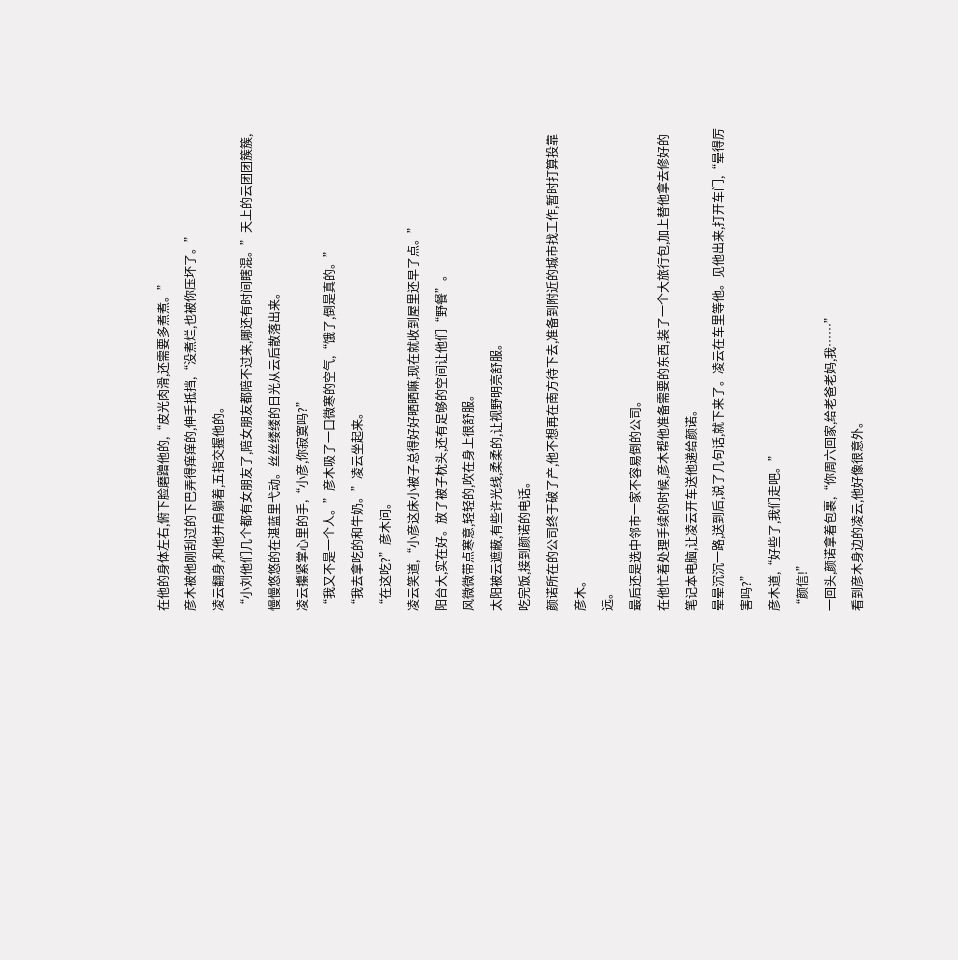在他的身体左右,俯下脸磨蹭他的,“皮光肉滑,还需要多煮煮。”
彦木被他刚刮过的下巴弄得痒痒的,伸手抵挡,“没煮烂,也被你压坏了。”
凌云翻身,和他并肩躺着,五指交握他的。
“小刘他们几个都有女朋友了,陪女朋友都陪不过来,哪还有时间瞎混。”天上的云团团簇簇,慢慢悠悠的在湛蓝里弋动。丝丝缕缕的日光从云后散落出来。
凌云攥紧掌心里的手,“小彦,你寂寞吗?”
“我又不是一个人。”彦木吸了一口微寒的空气,“饿了,倒是真的。”
“我去拿吃的和牛奶。”凌云坐起来。
“在这吃?”彦木问。
凌云笑道,“小彦这床小被子总得好好晒晒嘛,现在就收到屋里还早了点。”
阳台大,实在好。放了被子枕头,还有足够的空间让他们“野餐”。
风微微带点寒意,轻轻的,吹在身上很舒服。
太阳被云遮蔽,有些许光线,柔柔的,让视野明亮舒服。
吃完饭,接到颜诺的电话。
颜诺所在的公司终于破了产,他不想再在南方待下去,准备到附近的城市找工作,暂时打算投靠彦木。
远。
最后还是选中邻市一家不容易倒的公司。
在他忙着处理手续的时候,彦木帮他准备需要的东西,装了一个大旅行包,加上替他拿去修好的笔记本电脑,让凌云开车送他递给颜诺。
晕晕沉沉一路,送到后,说了几句话,就下来了。凌云在车里等他。见他出来,打开车门,“晕得厉害吗?”
彦木道,“好些了,我们走吧。”
“颜信!”
一回头,颜诺拿着包裹,“你周六回家,给老爸老妈,我……”
看到彦木身边的凌云,他好像很意外。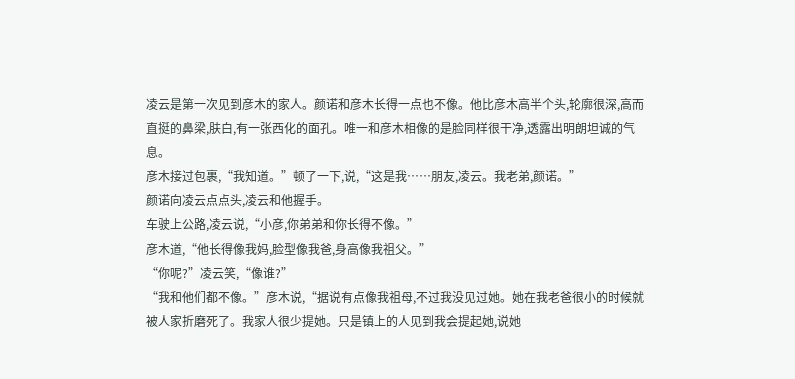凌云是第一次见到彦木的家人。颜诺和彦木长得一点也不像。他比彦木高半个头,轮廓很深,高而直挺的鼻梁,肤白,有一张西化的面孔。唯一和彦木相像的是脸同样很干净,透露出明朗坦诚的气息。
彦木接过包裹,“我知道。”顿了一下,说,“这是我……朋友,凌云。我老弟,颜诺。”
颜诺向凌云点点头,凌云和他握手。
车驶上公路,凌云说,“小彦,你弟弟和你长得不像。”
彦木道,“他长得像我妈,脸型像我爸,身高像我祖父。”
“你呢?”凌云笑,“像谁?”
“我和他们都不像。”彦木说,“据说有点像我祖母,不过我没见过她。她在我老爸很小的时候就被人家折磨死了。我家人很少提她。只是镇上的人见到我会提起她,说她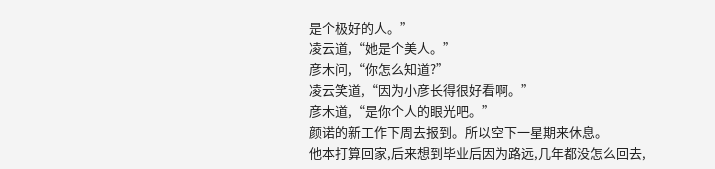是个极好的人。”
凌云道,“她是个美人。”
彦木问,“你怎么知道?”
凌云笑道,“因为小彦长得很好看啊。”
彦木道,“是你个人的眼光吧。”
颜诺的新工作下周去报到。所以空下一星期来休息。
他本打算回家,后来想到毕业后因为路远,几年都没怎么回去,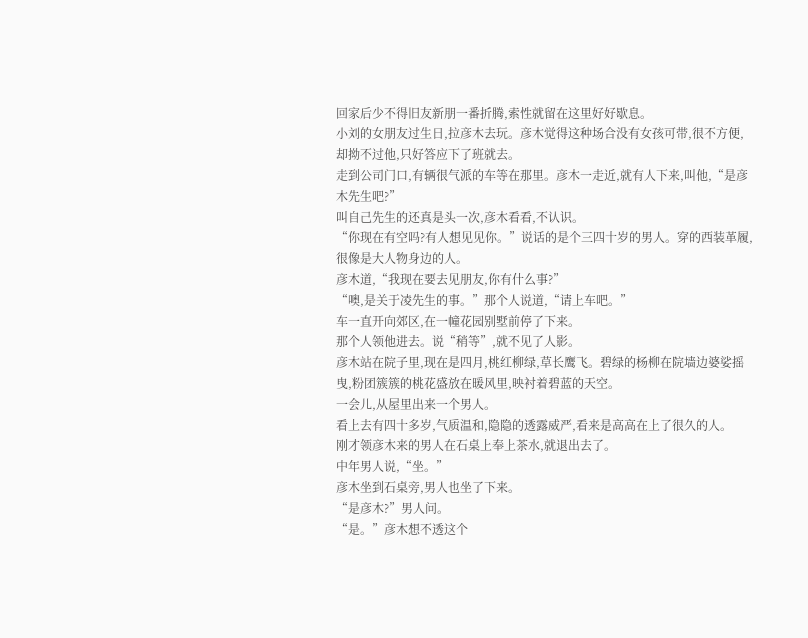回家后少不得旧友新朋一番折腾,索性就留在这里好好歇息。
小刘的女朋友过生日,拉彦木去玩。彦木觉得这种场合没有女孩可带,很不方便,却拗不过他,只好答应下了班就去。
走到公司门口,有辆很气派的车等在那里。彦木一走近,就有人下来,叫他,“是彦木先生吧?”
叫自己先生的还真是头一次,彦木看看,不认识。
“你现在有空吗?有人想见见你。”说话的是个三四十岁的男人。穿的西装革履,很像是大人物身边的人。
彦木道,“我现在要去见朋友,你有什么事?”
“噢,是关于凌先生的事。”那个人说道,“请上车吧。”
车一直开向郊区,在一幢花园别墅前停了下来。
那个人领他进去。说“稍等”,就不见了人影。
彦木站在院子里,现在是四月,桃红柳绿,草长鹰飞。碧绿的杨柳在院墙边婆娑摇曳,粉团簇簇的桃花盛放在暖风里,映衬着碧蓝的天空。
一会儿,从屋里出来一个男人。
看上去有四十多岁,气质温和,隐隐的透露威严,看来是高高在上了很久的人。
刚才领彦木来的男人在石桌上奉上茶水,就退出去了。
中年男人说,“坐。”
彦木坐到石桌旁,男人也坐了下来。
“是彦木?”男人问。
“是。”彦木想不透这个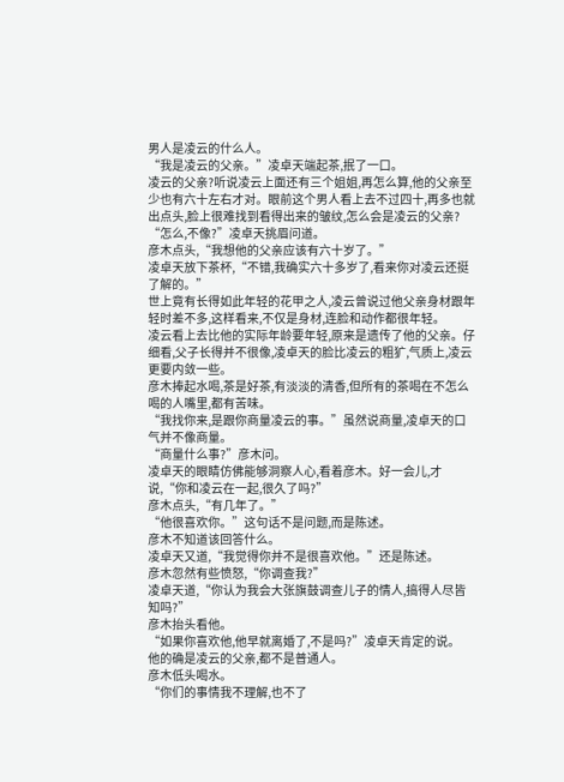男人是凌云的什么人。
“我是凌云的父亲。”凌卓天端起茶,抿了一口。
凌云的父亲?听说凌云上面还有三个姐姐,再怎么算,他的父亲至少也有六十左右才对。眼前这个男人看上去不过四十,再多也就出点头,脸上很难找到看得出来的皱纹,怎么会是凌云的父亲?
“怎么,不像?”凌卓天挑眉问道。
彦木点头,“我想他的父亲应该有六十岁了。”
凌卓天放下茶杯,“不错,我确实六十多岁了,看来你对凌云还挺了解的。”
世上竟有长得如此年轻的花甲之人,凌云曾说过他父亲身材跟年轻时差不多,这样看来,不仅是身材,连脸和动作都很年轻。
凌云看上去比他的实际年龄要年轻,原来是遗传了他的父亲。仔细看,父子长得并不很像,凌卓天的脸比凌云的粗犷,气质上,凌云更要内敛一些。
彦木捧起水喝,茶是好茶,有淡淡的清香,但所有的茶喝在不怎么喝的人嘴里,都有苦味。
“我找你来,是跟你商量凌云的事。”虽然说商量,凌卓天的口气并不像商量。
“商量什么事?”彦木问。
凌卓天的眼睛仿佛能够洞察人心,看着彦木。好一会儿,才说,“你和凌云在一起,很久了吗?”
彦木点头,“有几年了。”
“他很喜欢你。”这句话不是问题,而是陈述。
彦木不知道该回答什么。
凌卓天又道,“我觉得你并不是很喜欢他。”还是陈述。
彦木忽然有些愤怒,“你调查我?”
凌卓天道,“你认为我会大张旗鼓调查儿子的情人,搞得人尽皆知吗?”
彦木抬头看他。
“如果你喜欢他,他早就离婚了,不是吗?”凌卓天肯定的说。
他的确是凌云的父亲,都不是普通人。
彦木低头喝水。
“你们的事情我不理解,也不了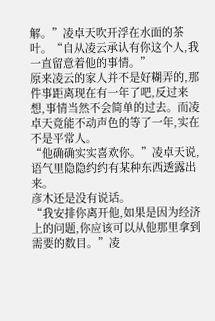解。”凌卓天吹开浮在水面的茶叶。“自从凌云承认有你这个人,我一直留意着他的事情。”
原来凌云的家人并不是好糊弄的,那件事距离现在有一年了吧,反过来想,事情当然不会简单的过去。而凌卓天竟能不动声色的等了一年,实在不是平常人。
“他确确实实喜欢你。”凌卓天说,语气里隐隐约约有某种东西透露出来。
彦木还是没有说话。
“我安排你离开他,如果是因为经济上的问题,你应该可以从他那里拿到需要的数目。”凌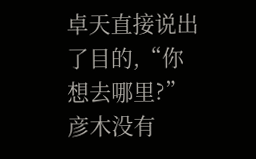卓天直接说出了目的,“你想去哪里?”
彦木没有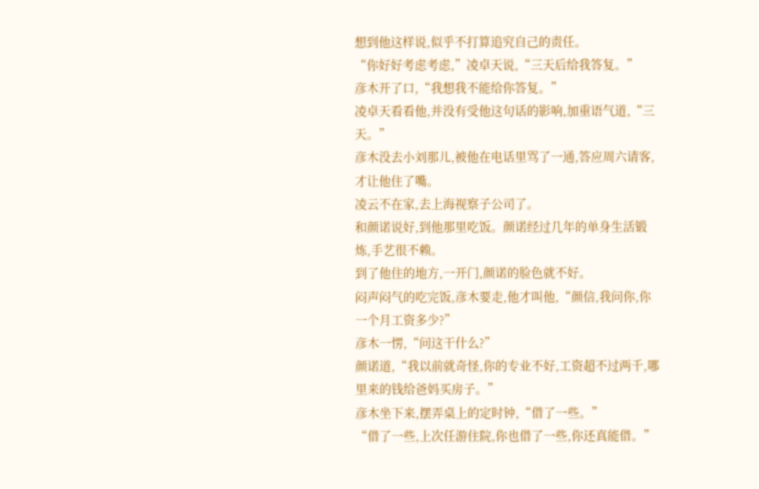想到他这样说,似乎不打算追究自己的责任。
“你好好考虑考虑,”凌卓天说,“三天后给我答复。”
彦木开了口,“我想我不能给你答复。”
凌卓天看看他,并没有受他这句话的影响,加重语气道,“三天。”
彦木没去小刘那儿,被他在电话里骂了一通,答应周六请客,才让他住了嘴。
凌云不在家,去上海视察子公司了。
和颜诺说好,到他那里吃饭。颜诺经过几年的单身生活锻炼,手艺很不赖。
到了他住的地方,一开门,颜诺的脸色就不好。
闷声闷气的吃完饭,彦木要走,他才叫他,“颜信,我问你,你一个月工资多少?”
彦木一愣,“问这干什么?”
颜诺道,“我以前就奇怪,你的专业不好,工资超不过两千,哪里来的钱给爸妈买房子。”
彦木坐下来,摆弄桌上的定时钟,“借了一些。”
“借了一些,上次任游住院,你也借了一些,你还真能借。”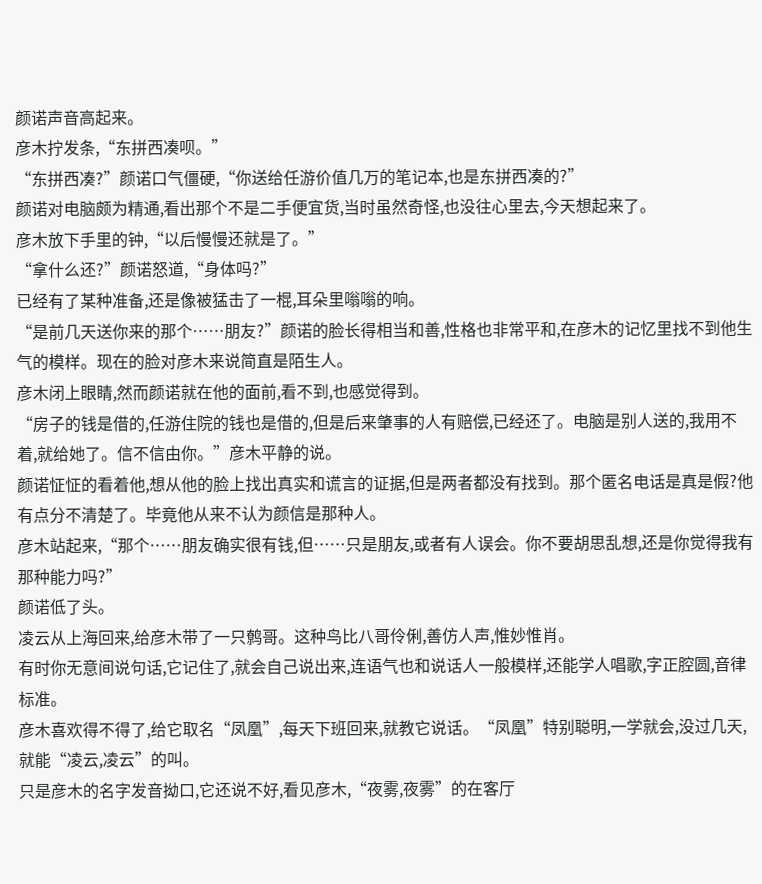颜诺声音高起来。
彦木拧发条,“东拼西凑呗。”
“东拼西凑?”颜诺口气僵硬,“你送给任游价值几万的笔记本,也是东拼西凑的?”
颜诺对电脑颇为精通,看出那个不是二手便宜货,当时虽然奇怪,也没往心里去,今天想起来了。
彦木放下手里的钟,“以后慢慢还就是了。”
“拿什么还?”颜诺怒道,“身体吗?”
已经有了某种准备,还是像被猛击了一棍,耳朵里嗡嗡的响。
“是前几天送你来的那个……朋友?”颜诺的脸长得相当和善,性格也非常平和,在彦木的记忆里找不到他生气的模样。现在的脸对彦木来说简直是陌生人。
彦木闭上眼睛,然而颜诺就在他的面前,看不到,也感觉得到。
“房子的钱是借的,任游住院的钱也是借的,但是后来肇事的人有赔偿,已经还了。电脑是别人送的,我用不着,就给她了。信不信由你。”彦木平静的说。
颜诺怔怔的看着他,想从他的脸上找出真实和谎言的证据,但是两者都没有找到。那个匿名电话是真是假?他有点分不清楚了。毕竟他从来不认为颜信是那种人。
彦木站起来,“那个……朋友确实很有钱,但……只是朋友,或者有人误会。你不要胡思乱想,还是你觉得我有那种能力吗?”
颜诺低了头。
凌云从上海回来,给彦木带了一只鹩哥。这种鸟比八哥伶俐,善仿人声,惟妙惟肖。
有时你无意间说句话,它记住了,就会自己说出来,连语气也和说话人一般模样,还能学人唱歌,字正腔圆,音律标准。
彦木喜欢得不得了,给它取名“凤凰”,每天下班回来,就教它说话。“凤凰”特别聪明,一学就会,没过几天,就能“凌云,凌云”的叫。
只是彦木的名字发音拗口,它还说不好,看见彦木,“夜雾,夜雾”的在客厅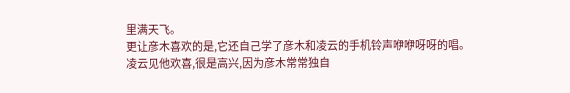里满天飞。
更让彦木喜欢的是,它还自己学了彦木和凌云的手机铃声咿咿呀呀的唱。
凌云见他欢喜,很是高兴,因为彦木常常独自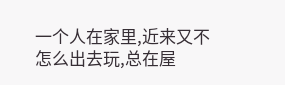一个人在家里,近来又不怎么出去玩,总在屋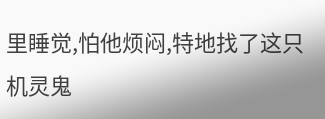里睡觉,怕他烦闷,特地找了这只机灵鬼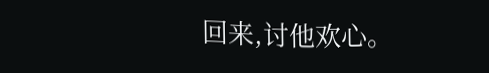回来,讨他欢心。